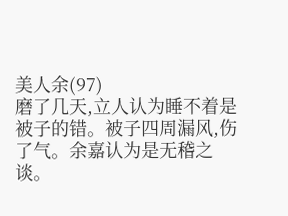美人余(97)
磨了几天,立人认为睡不着是被子的错。被子四周漏风,伤了气。余嘉认为是无稽之谈。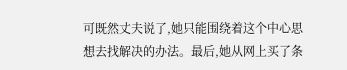可既然丈夫说了,她只能围绕着这个中心思想去找解决的办法。最后,她从网上买了条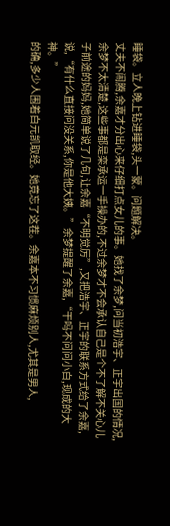睡袋。立人晚上钻进睡袋,头一蒙。问题解决。
丈夫不闹腾,余嘉才分出心来仔细打点女儿的事。她找了余梦,问当初浩宇、正宇出国的情况,余梦不太清楚,这些事都是栾承运一手操办的,不过余梦才不会承认自己是个不了解不关心儿子前途的妈妈,她简单说了几句,让余嘉“不明觉厉”,又把浩宇、正宇的联系方式给了余嘉,说,“有什么直接问没关系,你是他大姨。”余梦提醒了余嘉,“干吗不问问小白,现成的大神。”
的确,多少人围着白元凯取经。她竟忘了这茬。余嘉本不习惯麻烦别人,尤其是男人,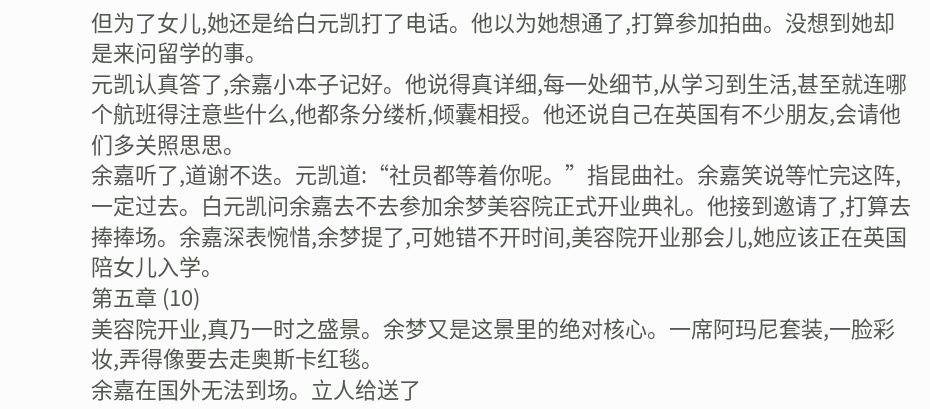但为了女儿,她还是给白元凯打了电话。他以为她想通了,打算参加拍曲。没想到她却是来问留学的事。
元凯认真答了,余嘉小本子记好。他说得真详细,每一处细节,从学习到生活,甚至就连哪个航班得注意些什么,他都条分缕析,倾囊相授。他还说自己在英国有不少朋友,会请他们多关照思思。
余嘉听了,道谢不迭。元凯道:“社员都等着你呢。”指昆曲社。余嘉笑说等忙完这阵,一定过去。白元凯问余嘉去不去参加余梦美容院正式开业典礼。他接到邀请了,打算去捧捧场。余嘉深表惋惜,余梦提了,可她错不开时间,美容院开业那会儿,她应该正在英国陪女儿入学。
第五章 (10)
美容院开业,真乃一时之盛景。余梦又是这景里的绝对核心。一席阿玛尼套装,一脸彩妆,弄得像要去走奥斯卡红毯。
余嘉在国外无法到场。立人给送了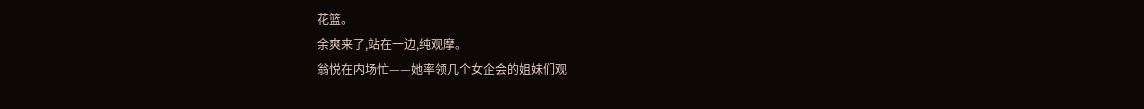花篮。
余爽来了,站在一边,纯观摩。
翁悦在内场忙——她率领几个女企会的姐妹们观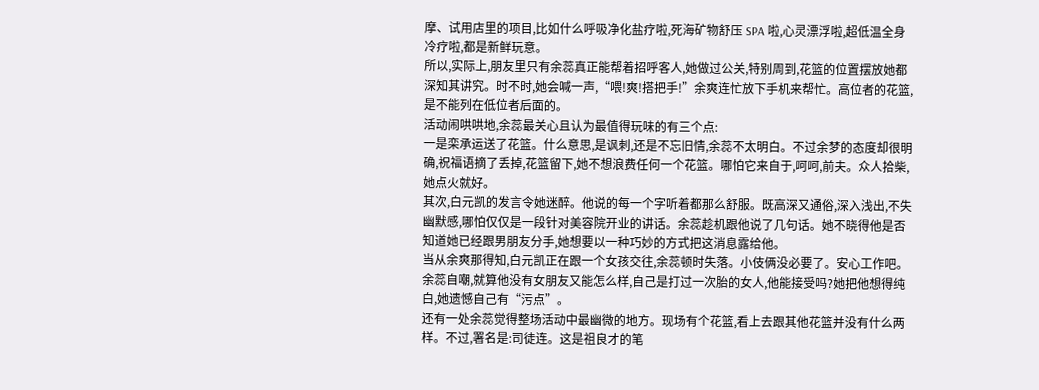摩、试用店里的项目,比如什么呼吸净化盐疗啦,死海矿物舒压 SPA 啦,心灵漂浮啦,超低温全身冷疗啦,都是新鲜玩意。
所以,实际上,朋友里只有余蕊真正能帮着招呼客人,她做过公关,特别周到,花篮的位置摆放她都深知其讲究。时不时,她会喊一声,“喂!爽!搭把手!”余爽连忙放下手机来帮忙。高位者的花篮,是不能列在低位者后面的。
活动闹哄哄地,余蕊最关心且认为最值得玩味的有三个点:
一是栾承运送了花篮。什么意思,是讽刺,还是不忘旧情,余蕊不太明白。不过余梦的态度却很明确,祝福语摘了丢掉,花篮留下,她不想浪费任何一个花篮。哪怕它来自于,呵呵,前夫。众人拾柴,她点火就好。
其次,白元凯的发言令她迷醉。他说的每一个字听着都那么舒服。既高深又通俗,深入浅出,不失幽默感,哪怕仅仅是一段针对美容院开业的讲话。余蕊趁机跟他说了几句话。她不晓得他是否知道她已经跟男朋友分手,她想要以一种巧妙的方式把这消息露给他。
当从余爽那得知,白元凯正在跟一个女孩交往,余蕊顿时失落。小伎俩没必要了。安心工作吧。余蕊自嘲,就算他没有女朋友又能怎么样,自己是打过一次胎的女人,他能接受吗?她把他想得纯白,她遗憾自己有“污点”。
还有一处余蕊觉得整场活动中最幽微的地方。现场有个花篮,看上去跟其他花篮并没有什么两样。不过,署名是:司徒连。这是祖良才的笔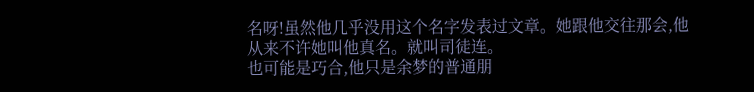名呀!虽然他几乎没用这个名字发表过文章。她跟他交往那会,他从来不许她叫他真名。就叫司徒连。
也可能是巧合,他只是余梦的普通朋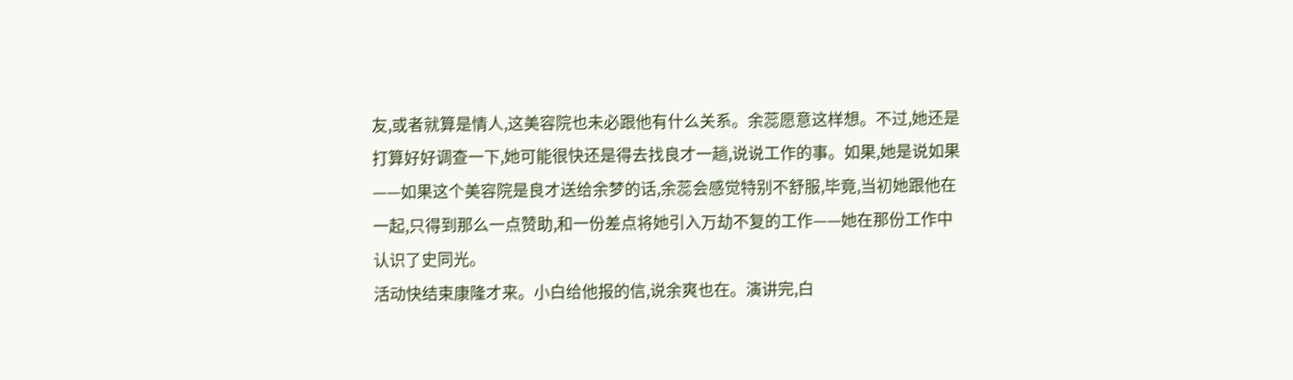友,或者就算是情人,这美容院也未必跟他有什么关系。余蕊愿意这样想。不过,她还是打算好好调查一下,她可能很快还是得去找良才一趟,说说工作的事。如果,她是说如果——如果这个美容院是良才送给余梦的话,余蕊会感觉特别不舒服,毕竟,当初她跟他在一起,只得到那么一点赞助,和一份差点将她引入万劫不复的工作——她在那份工作中认识了史同光。
活动快结束康隆才来。小白给他报的信,说余爽也在。演讲完,白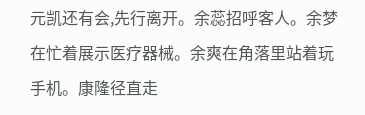元凯还有会,先行离开。余蕊招呼客人。余梦在忙着展示医疗器械。余爽在角落里站着玩手机。康隆径直走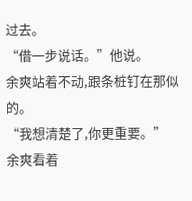过去。
“借一步说话。”他说。
余爽站着不动,跟条桩钉在那似的。
“我想清楚了,你更重要。”
余爽看着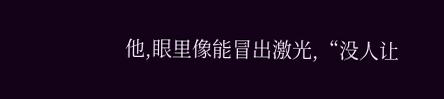他,眼里像能冒出激光,“没人让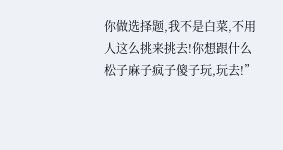你做选择题,我不是白菜,不用人这么挑来挑去!你想跟什么松子麻子疯子傻子玩,玩去!”